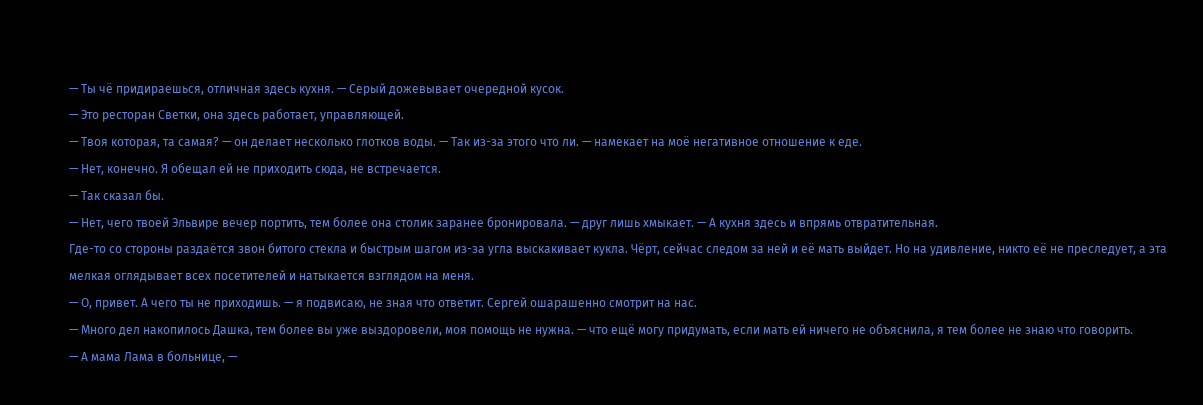— Ты чё придираешься, отличная здесь кухня. — Серый дожевывает очередной кусок.
— Это ресторан Светки, она здесь работает, управляющей.
— Твоя которая, та самая? — он делает несколько глотков воды. — Так из-за этого что ли. — намекает на моё негативное отношение к еде.
— Нет, конечно. Я обещал ей не приходить сюда, не встречается.
— Так сказал бы.
— Нет, чего твоей Эльвире вечер портить, тем более она столик заранее бронировала. — друг лишь хмыкает. — А кухня здесь и впрямь отвратительная.
Где-то со стороны раздаётся звон битого стекла и быстрым шагом из-за угла выскакивает кукла. Чёрт, сейчас следом за ней и её мать выйдет. Но на удивление, никто её не преследует, а эта мелкая оглядывает всех посетителей и натыкается взглядом на меня.
— О, привет. А чего ты не приходишь. — я подвисаю, не зная что ответит. Сергей ошарашенно смотрит на нас.
— Много дел накопилось Дашка, тем более вы уже выздоровели, моя помощь не нужна. — что ещё могу придумать, если мать ей ничего не объяснила, я тем более не знаю что говорить.
— А мама Лама в больнице, —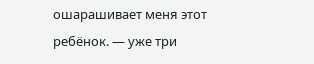ошарашивает меня этот ребёнок. — уже три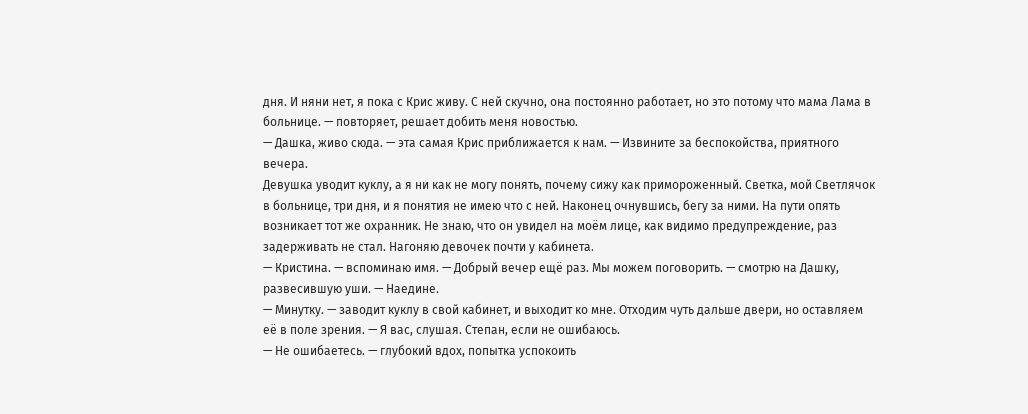дня. И няни нет, я пока с Крис живу. С ней скучно, она постоянно работает, но это потому что мама Лама в больнице. — повторяет, решает добить меня новостью.
— Дашка, живо сюда. — эта самая Крис приближается к нам. — Извините за беспокойства, приятного вечера.
Девушка уводит куклу, а я ни как не могу понять, почему сижу как примороженный. Светка, мой Светлячок в больнице, три дня, и я понятия не имею что с ней. Наконец очнувшись, бегу за ними. На пути опять возникает тот же охранник. Не знаю, что он увидел на моём лице, как видимо предупреждение, раз задерживать не стал. Нагоняю девочек почти у кабинета.
— Кристина. — вспоминаю имя. — Добрый вечер ещё раз. Мы можем поговорить. — смотрю на Дашку, развесившую уши. — Наедине.
— Минутку. — заводит куклу в свой кабинет, и выходит ко мне. Отходим чуть дальше двери, но оставляем её в поле зрения. — Я вас, слушая. Степан, если не ошибаюсь.
— Не ошибаетесь. — глубокий вдох, попытка успокоить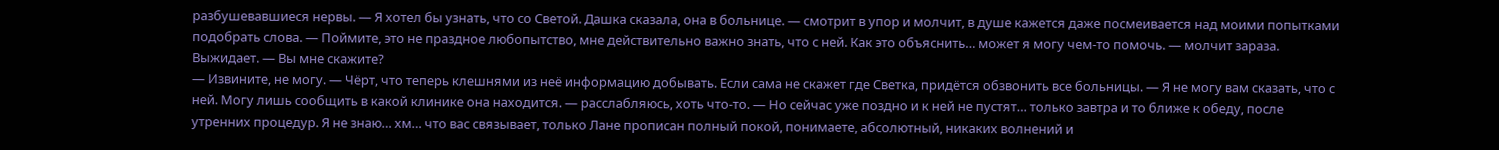разбушевавшиеся нервы. — Я хотел бы узнать, что со Светой. Дашка сказала, она в больнице. — смотрит в упор и молчит, в душе кажется даже посмеивается над моими попытками подобрать слова. — Поймите, это не праздное любопытство, мне действительно важно знать, что с ней. Как это объяснить… может я могу чем-то помочь. — молчит зараза. Выжидает. — Вы мне скажите?
— Извините, не могу. — Чёрт, что теперь клешнями из неё информацию добывать. Если сама не скажет где Светка, придётся обзвонить все больницы. — Я не могу вам сказать, что с ней. Могу лишь сообщить в какой клинике она находится. — расслабляюсь, хоть что-то. — Но сейчас уже поздно и к ней не пустят… только завтра и то ближе к обеду, после утренних процедур. Я не знаю… хм… что вас связывает, только Лане прописан полный покой, понимаете, абсолютный, никаких волнений и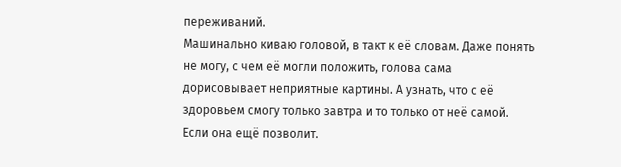переживаний.
Машинально киваю головой, в такт к её словам. Даже понять не могу, с чем её могли положить, голова сама дорисовывает неприятные картины. А узнать, что с её здоровьем смогу только завтра и то только от неё самой. Если она ещё позволит.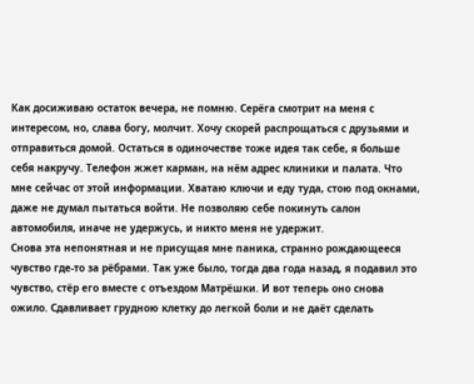Как досиживаю остаток вечера, не помню. Серёга смотрит на меня с интересом, но, слава богу, молчит. Хочу скорей распрощаться с друзьями и отправиться домой. Остаться в одиночестве тоже идея так себе, я больше себя накручу. Телефон жжет карман, на нём адрес клиники и палата. Что мне сейчас от этой информации. Хватаю ключи и еду туда, стою под окнами, даже не думал пытаться войти. Не позволяю себе покинуть салон автомобиля, иначе не удержусь, и никто меня не удержит.
Снова эта непонятная и не присущая мне паника, странно рождающееся чувство где-то за рёбрами. Так уже было, тогда два года назад, я подавил это чувство, стёр его вместе с отъездом Матрёшки. И вот теперь оно снова ожило. Сдавливает грудною клетку до легкой боли и не даёт сделать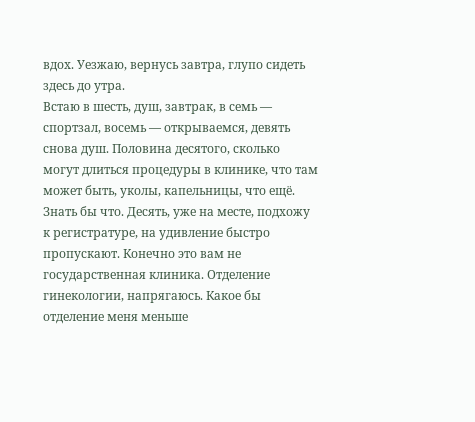вдох. Уезжаю, вернусь завтра, глупо сидеть здесь до утра.
Встаю в шесть, душ, завтрак, в семь — спортзал, восемь — открываемся, девять снова душ. Половина десятого, сколько могут длиться процедуры в клинике, что там может быть, уколы, капельницы, что ещё. Знать бы что. Десять, уже на месте, подхожу к регистратуре, на удивление быстро пропускают. Конечно это вам не государственная клиника. Отделение гинекологии, напрягаюсь. Какое бы отделение меня меньше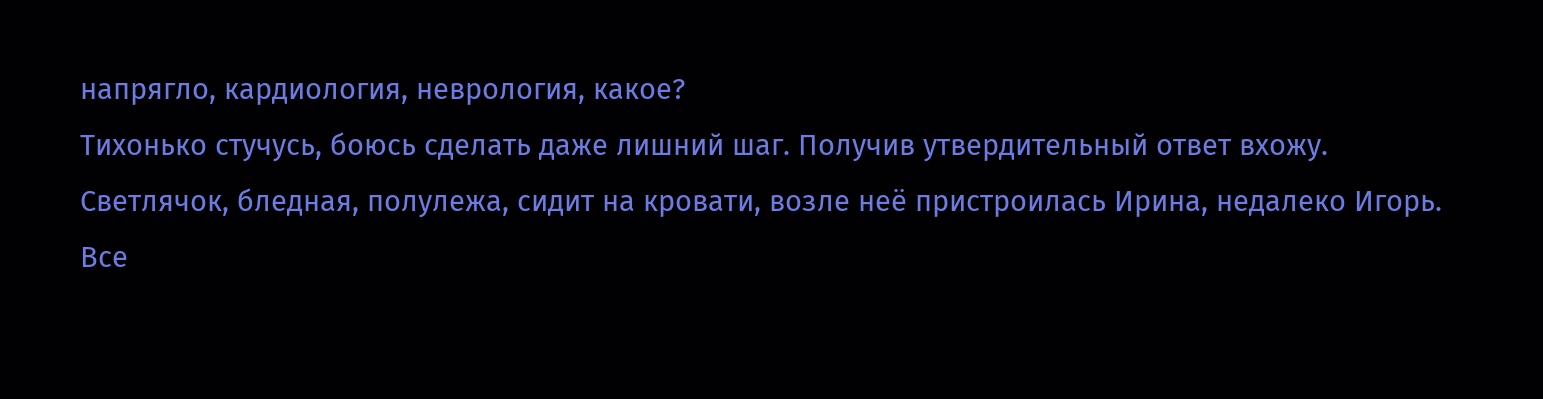напрягло, кардиология, неврология, какое?
Тихонько стучусь, боюсь сделать даже лишний шаг. Получив утвердительный ответ вхожу. Светлячок, бледная, полулежа, сидит на кровати, возле неё пристроилась Ирина, недалеко Игорь. Все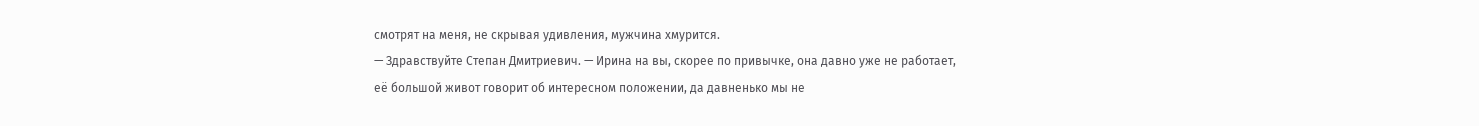смотрят на меня, не скрывая удивления, мужчина хмурится.
— Здравствуйте Степан Дмитриевич. — Ирина на вы, скорее по привычке, она давно уже не работает, её большой живот говорит об интересном положении, да давненько мы не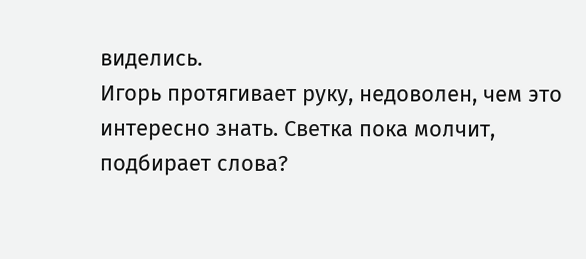виделись.
Игорь протягивает руку, недоволен, чем это интересно знать. Светка пока молчит, подбирает слова?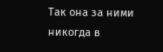Так она за ними никогда в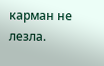карман не лезла.